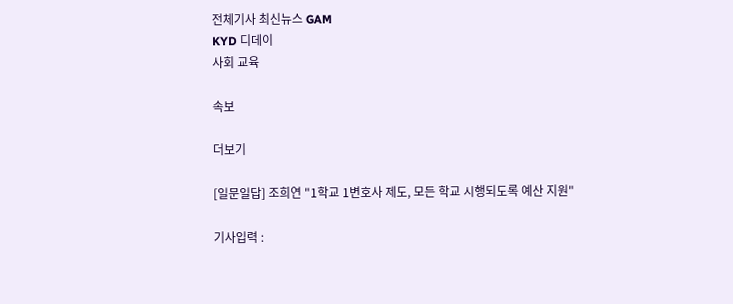전체기사 최신뉴스 GAM
KYD 디데이
사회 교육

속보

더보기

[일문일답] 조희연 "1학교 1변호사 제도, 모든 학교 시행되도록 예산 지원"

기사입력 :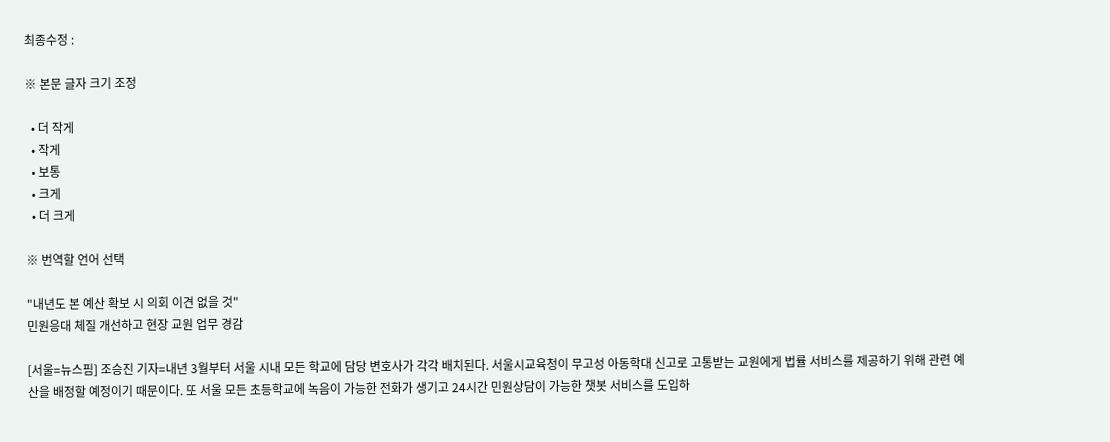최종수정 :

※ 본문 글자 크기 조정

  • 더 작게
  • 작게
  • 보통
  • 크게
  • 더 크게

※ 번역할 언어 선택

"내년도 본 예산 확보 시 의회 이견 없을 것"
민원응대 체질 개선하고 현장 교원 업무 경감

[서울=뉴스핌] 조승진 기자=내년 3월부터 서울 시내 모든 학교에 담당 변호사가 각각 배치된다. 서울시교육청이 무고성 아동학대 신고로 고통받는 교원에게 법률 서비스를 제공하기 위해 관련 예산을 배정할 예정이기 때문이다. 또 서울 모든 초등학교에 녹음이 가능한 전화가 생기고 24시간 민원상담이 가능한 챗봇 서비스를 도입하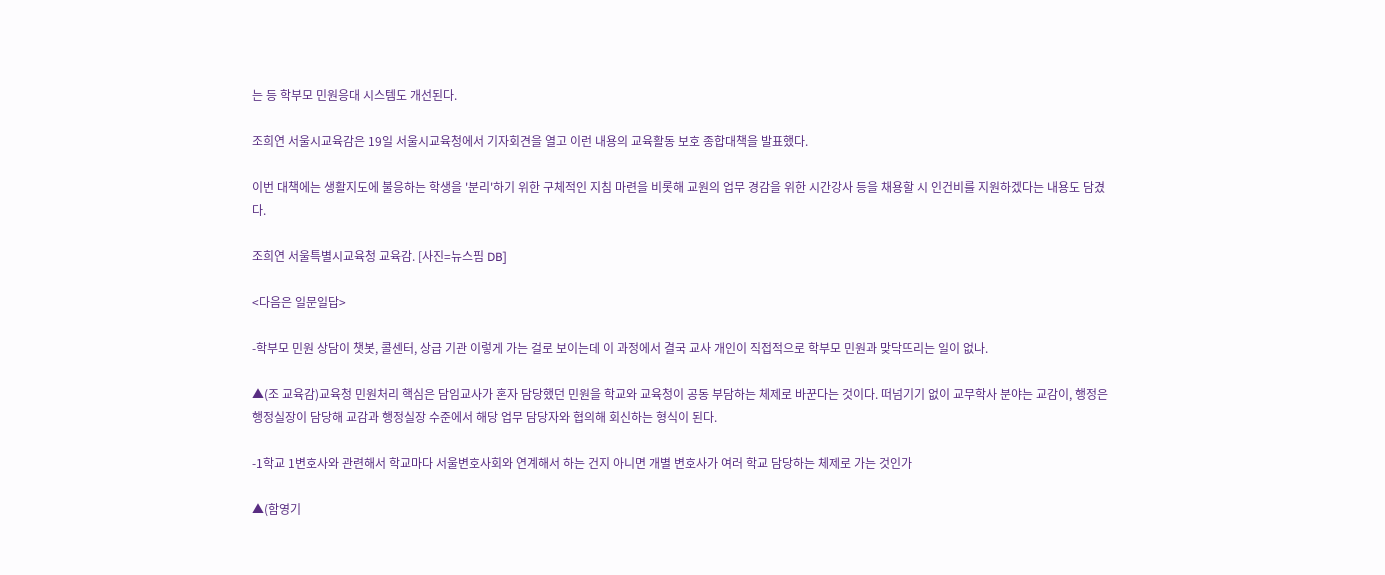는 등 학부모 민원응대 시스템도 개선된다.

조희연 서울시교육감은 19일 서울시교육청에서 기자회견을 열고 이런 내용의 교육활동 보호 종합대책을 발표했다.

이번 대책에는 생활지도에 불응하는 학생을 '분리'하기 위한 구체적인 지침 마련을 비롯해 교원의 업무 경감을 위한 시간강사 등을 채용할 시 인건비를 지원하겠다는 내용도 담겼다.

조희연 서울특별시교육청 교육감. [사진=뉴스핌 DB]

<다음은 일문일답>

-학부모 민원 상담이 챗봇, 콜센터, 상급 기관 이렇게 가는 걸로 보이는데 이 과정에서 결국 교사 개인이 직접적으로 학부모 민원과 맞닥뜨리는 일이 없나.

▲(조 교육감)교육청 민원처리 핵심은 담임교사가 혼자 담당했던 민원을 학교와 교육청이 공동 부담하는 체제로 바꾼다는 것이다. 떠넘기기 없이 교무학사 분야는 교감이, 행정은 행정실장이 담당해 교감과 행정실장 수준에서 해당 업무 담당자와 협의해 회신하는 형식이 된다.

-1학교 1변호사와 관련해서 학교마다 서울변호사회와 연계해서 하는 건지 아니면 개별 변호사가 여러 학교 담당하는 체제로 가는 것인가

▲(함영기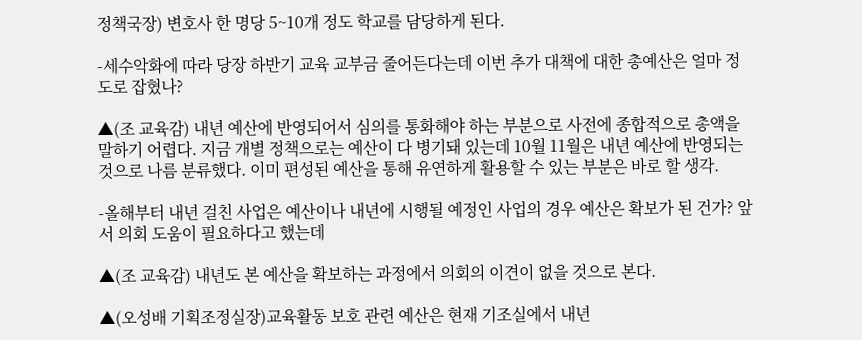정책국장) 변호사 한 명당 5~10개 정도 학교를 담당하게 된다.

-세수악화에 따라 당장 하반기 교육 교부금 줄어든다는데 이번 추가 대책에 대한 총예산은 얼마 정도로 잡혔나?

▲(조 교육감) 내년 예산에 반영되어서 심의를 통화해야 하는 부분으로 사전에 종합적으로 총액을 말하기 어렵다. 지금 개별 정책으로는 예산이 다 병기돼 있는데 10월 11월은 내년 예산에 반영되는 것으로 나름 분류했다. 이미 편성된 예산을 통해 유연하게 활용할 수 있는 부분은 바로 할 생각.

-올해부터 내년 걸친 사업은 예산이나 내년에 시행될 예정인 사업의 경우 예산은 확보가 된 건가? 앞서 의회 도움이 필요하다고 했는데

▲(조 교육감) 내년도 본 예산을 확보하는 과정에서 의회의 이견이 없을 것으로 본다.

▲(오성배 기획조정실장)교육활동 보호 관련 예산은 현재 기조실에서 내년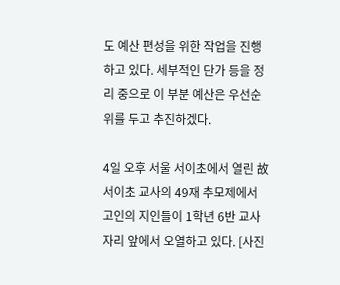도 예산 편성을 위한 작업을 진행하고 있다. 세부적인 단가 등을 정리 중으로 이 부분 예산은 우선순위를 두고 추진하겠다.

4일 오후 서울 서이초에서 열린 故 서이초 교사의 49재 추모제에서 고인의 지인들이 1학년 6반 교사 자리 앞에서 오열하고 있다. [사진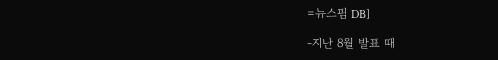=뉴스핌 DB]

-지난 8월 발표 때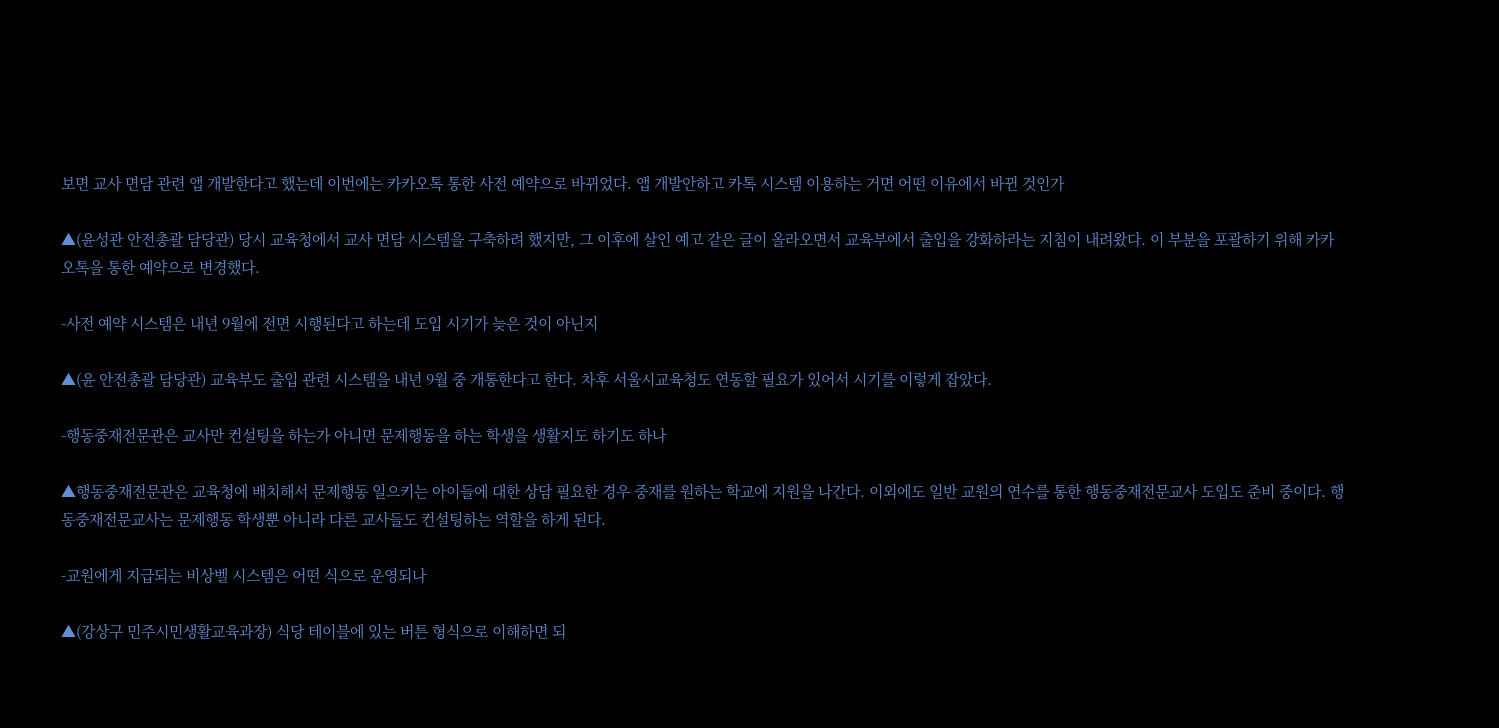보면 교사 면담 관련 앱 개발한다고 했는데 이번에는 카카오톡 통한 사전 예약으로 바뀌었다. 앱 개발안하고 카톡 시스템 이용하는 거면 어떤 이유에서 바뀐 것인가

▲(윤성관 안전총괄 담당관) 당시 교육청에서 교사 면담 시스템을 구축하려 했지만, 그 이후에 살인 예고 같은 글이 올라오면서 교육부에서 출입을 강화하라는 지침이 내려왔다. 이 부분을 포괄하기 위해 카카오톡을 통한 예약으로 변경했다.

-사전 예약 시스템은 내년 9월에 전면 시행된다고 하는데 도입 시기가 늦은 것이 아닌지

▲(윤 안전총괄 담당관) 교육부도 출입 관련 시스템을 내년 9월 중 개통한다고 한다. 차후 서울시교육청도 연동할 필요가 있어서 시기를 이렇게 잡았다.

-행동중재전문관은 교사만 컨설팅을 하는가 아니면 문제행동을 하는 학생을 생활지도 하기도 하나

▲행동중재전문관은 교육청에 배치해서 문제행동 일으키는 아이들에 대한 상담 필요한 경우 중재를 원하는 학교에 지원을 나간다. 이외에도 일반 교원의 연수를 통한 행동중재전문교사 도입도 준비 중이다. 행동중재전문교사는 문제행동 학생뿐 아니라 다른 교사들도 컨설팅하는 역할을 하게 된다.

-교원에게 지급되는 비상벨 시스템은 어떤 식으로 운영되나

▲(강상구 민주시민생활교육과장) 식당 테이블에 있는 버튼 형식으로 이해하면 되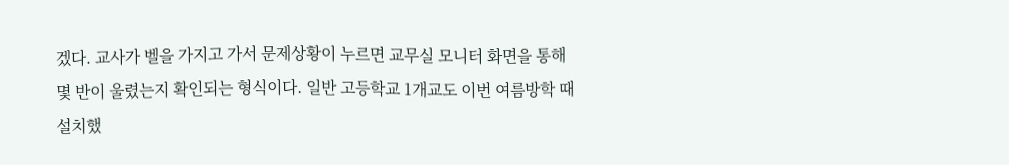겠다. 교사가 벨을 가지고 가서 문제상황이 누르면 교무실 모니터 화면을 통해 몇 반이 울렸는지 확인되는 형식이다. 일반 고등학교 1개교도 이번 여름방학 때 설치했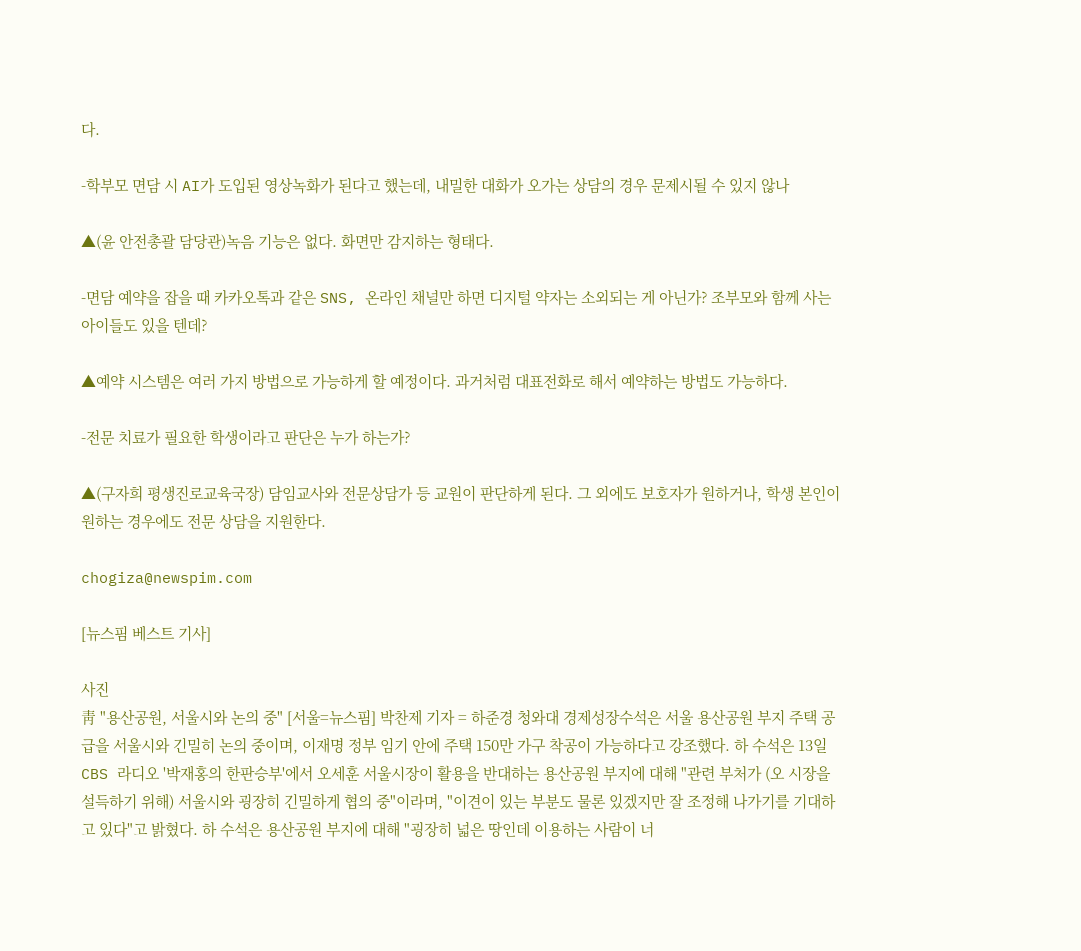다.

-학부모 면담 시 AI가 도입된 영상녹화가 된다고 했는데, 내밀한 대화가 오가는 상담의 경우 문제시될 수 있지 않나

▲(윤 안전총괄 담당관)녹음 기능은 없다. 화면만 감지하는 형태다.

-면담 예약을 잡을 때 카카오톡과 같은 SNS, 온라인 채널만 하면 디지털 약자는 소외되는 게 아닌가? 조부모와 함께 사는 아이들도 있을 텐데?

▲예약 시스템은 여러 가지 방법으로 가능하게 할 예정이다. 과거처럼 대표전화로 해서 예약하는 방법도 가능하다.

-전문 치료가 필요한 학생이라고 판단은 누가 하는가?

▲(구자희 평생진로교육국장) 담임교사와 전문상담가 등 교원이 판단하게 된다. 그 외에도 보호자가 원하거나, 학생 본인이 원하는 경우에도 전문 상담을 지원한다.

chogiza@newspim.com

[뉴스핌 베스트 기사]

사진
靑 "용산공원, 서울시와 논의 중" [서울=뉴스핌] 박찬제 기자 = 하준경 청와대 경제성장수석은 서울 용산공원 부지 주택 공급을 서울시와 긴밀히 논의 중이며, 이재명 정부 임기 안에 주택 150만 가구 착공이 가능하다고 강조했다. 하 수석은 13일 CBS 라디오 '박재홍의 한판승부'에서 오세훈 서울시장이 활용을 반대하는 용산공원 부지에 대해 "관련 부처가 (오 시장을 설득하기 위해) 서울시와 굉장히 긴밀하게 협의 중"이라며, "이견이 있는 부분도 물론 있겠지만 잘 조정해 나가기를 기대하고 있다"고 밝혔다. 하 수석은 용산공원 부지에 대해 "굉장히 넓은 땅인데 이용하는 사람이 너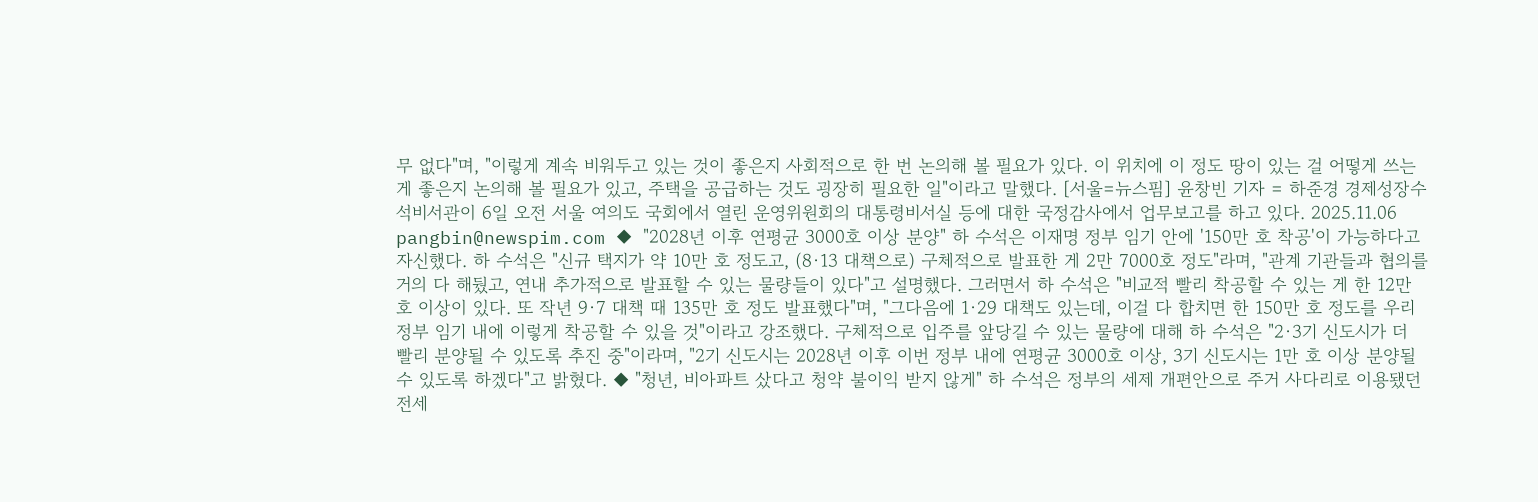무 없다"며, "이렇게 계속 비워두고 있는 것이 좋은지 사회적으로 한 번 논의해 볼 필요가 있다. 이 위치에 이 정도 땅이 있는 걸 어떻게 쓰는 게 좋은지 논의해 볼 필요가 있고, 주택을 공급하는 것도 굉장히 필요한 일"이라고 말했다. [서울=뉴스핌] 윤창빈 기자 = 하준경 경제성장수석비서관이 6일 오전 서울 여의도 국회에서 열린 운영위원회의 대통령비서실 등에 대한 국정감사에서 업무보고를 하고 있다. 2025.11.06 pangbin@newspim.com ◆ "2028년 이후 연평균 3000호 이상 분양" 하 수석은 이재명 정부 임기 안에 '150만 호 착공'이 가능하다고 자신했다. 하 수석은 "신규 택지가 약 10만 호 정도고, (8·13 대책으로) 구체적으로 발표한 게 2만 7000호 정도"라며, "관계 기관들과 협의를 거의 다 해뒀고, 연내 추가적으로 발표할 수 있는 물량들이 있다"고 설명했다. 그러면서 하 수석은 "비교적 빨리 착공할 수 있는 게 한 12만 호 이상이 있다. 또 작년 9·7 대책 때 135만 호 정도 발표했다"며, "그다음에 1·29 대책도 있는데, 이걸 다 합치면 한 150만 호 정도를 우리 정부 임기 내에 이렇게 착공할 수 있을 것"이라고 강조했다. 구체적으로 입주를 앞당길 수 있는 물량에 대해 하 수석은 "2·3기 신도시가 더 빨리 분양될 수 있도록 추진 중"이라며, "2기 신도시는 2028년 이후 이번 정부 내에 연평균 3000호 이상, 3기 신도시는 1만 호 이상 분양될 수 있도록 하겠다"고 밝혔다. ◆ "청년, 비아파트 샀다고 청약 불이익 받지 않게" 하 수석은 정부의 세제 개편안으로 주거 사다리로 이용됐던 전세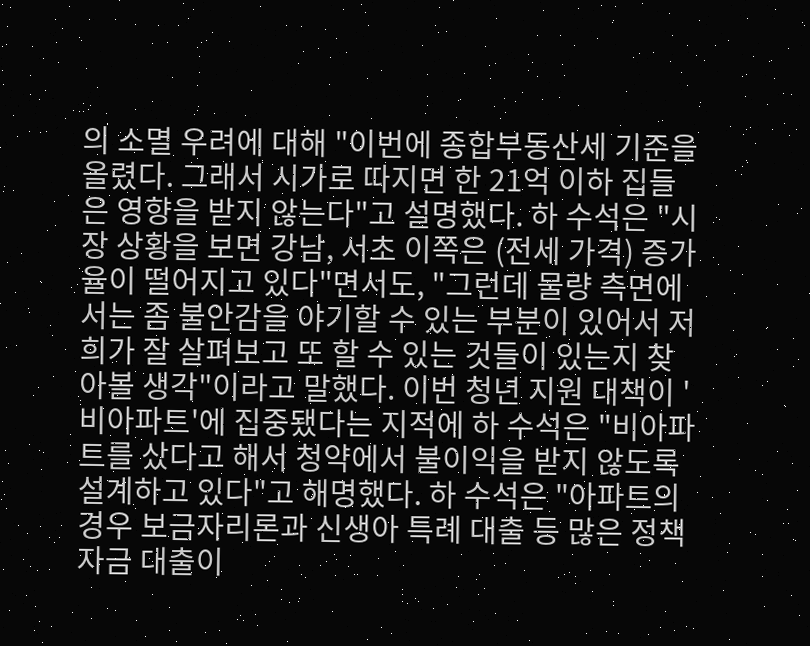의 소멸 우려에 대해 "이번에 종합부동산세 기준을 올렸다. 그래서 시가로 따지면 한 21억 이하 집들은 영향을 받지 않는다"고 설명했다. 하 수석은 "시장 상황을 보면 강남, 서초 이쪽은 (전세 가격) 증가율이 떨어지고 있다"면서도, "그런데 물량 측면에서는 좀 불안감을 야기할 수 있는 부분이 있어서 저희가 잘 살펴보고 또 할 수 있는 것들이 있는지 찾아볼 생각"이라고 말했다. 이번 청년 지원 대책이 '비아파트'에 집중됐다는 지적에 하 수석은 "비아파트를 샀다고 해서 청약에서 불이익을 받지 않도록 설계하고 있다"고 해명했다. 하 수석은 "아파트의 경우 보금자리론과 신생아 특례 대출 등 많은 정책 자금 대출이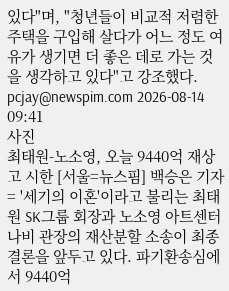있다"며, "청년들이 비교적 저렴한 주택을 구입해 살다가 어느 정도 여유가 생기면 더 좋은 데로 가는 것을 생각하고 있다"고 강조했다. pcjay@newspim.com 2026-08-14 09:41
사진
최태원-노소영, 오늘 9440억 재상고 시한 [서울=뉴스핌] 백승은 기자 = '세기의 이혼'이라고 불리는 최태원 SK그룹 회장과 노소영 아트센터 나비 관장의 재산분할 소송이 최종 결론을 앞두고 있다. 파기환송심에서 9440억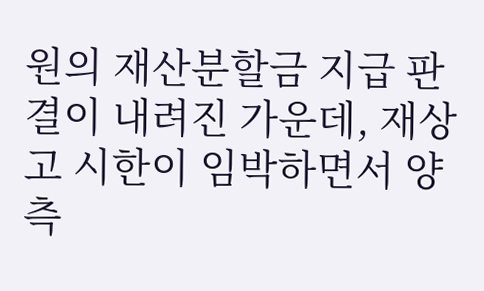원의 재산분할금 지급 판결이 내려진 가운데, 재상고 시한이 임박하면서 양측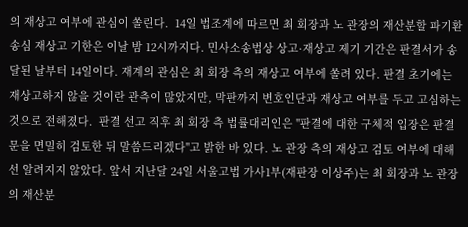의 재상고 여부에 관심이 쏠린다.  14일 법조계에 따르면 최 회장과 노 관장의 재산분할 파기환송심 재상고 기한은 이날 밤 12시까지다. 민사소송법상 상고·재상고 제기 기간은 판결서가 송달된 날부터 14일이다. 재계의 관심은 최 회장 측의 재상고 여부에 쏠려 있다. 판결 초기에는 재상고하지 않을 것이란 관측이 많았지만, 막판까지 변호인단과 재상고 여부를 두고 고심하는 것으로 전해졌다.  판결 선고 직후 최 회장 측 법률대리인은 "판결에 대한 구체적 입장은 판결문을 면밀히 검토한 뒤 말씀드리겠다"고 밝한 바 있다. 노 관장 측의 재상고 검토 여부에 대해선 알려지지 않았다. 앞서 지난달 24일 서울고법 가사1부(재판장 이상주)는 최 회장과 노 관장의 재산분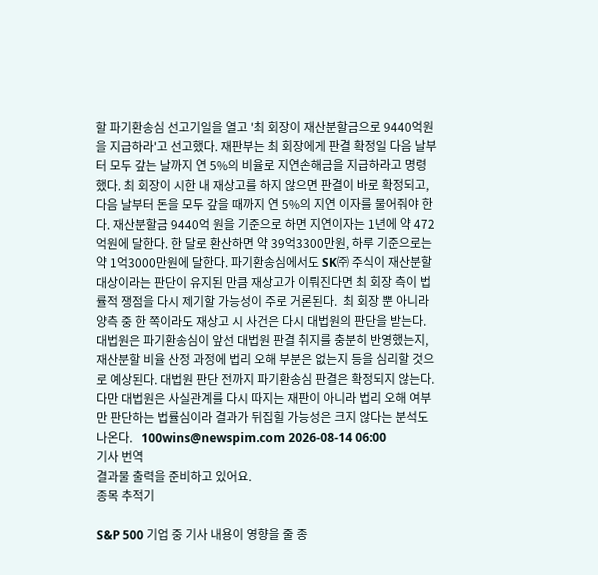할 파기환송심 선고기일을 열고 '최 회장이 재산분할금으로 9440억원을 지급하라'고 선고했다. 재판부는 최 회장에게 판결 확정일 다음 날부터 모두 갚는 날까지 연 5%의 비율로 지연손해금을 지급하라고 명령했다. 최 회장이 시한 내 재상고를 하지 않으면 판결이 바로 확정되고, 다음 날부터 돈을 모두 갚을 때까지 연 5%의 지연 이자를 물어줘야 한다. 재산분할금 9440억 원을 기준으로 하면 지연이자는 1년에 약 472억원에 달한다. 한 달로 환산하면 약 39억3300만원, 하루 기준으로는 약 1억3000만원에 달한다. 파기환송심에서도 SK㈜ 주식이 재산분할 대상이라는 판단이 유지된 만큼 재상고가 이뤄진다면 최 회장 측이 법률적 쟁점을 다시 제기할 가능성이 주로 거론된다.  최 회장 뿐 아니라 양측 중 한 쪽이라도 재상고 시 사건은 다시 대법원의 판단을 받는다. 대법원은 파기환송심이 앞선 대법원 판결 취지를 충분히 반영했는지, 재산분할 비율 산정 과정에 법리 오해 부분은 없는지 등을 심리할 것으로 예상된다. 대법원 판단 전까지 파기환송심 판결은 확정되지 않는다. 다만 대법원은 사실관계를 다시 따지는 재판이 아니라 법리 오해 여부만 판단하는 법률심이라 결과가 뒤집힐 가능성은 크지 않다는 분석도 나온다.   100wins@newspim.com 2026-08-14 06:00
기사 번역
결과물 출력을 준비하고 있어요.
종목 추적기

S&P 500 기업 중 기사 내용이 영향을 줄 종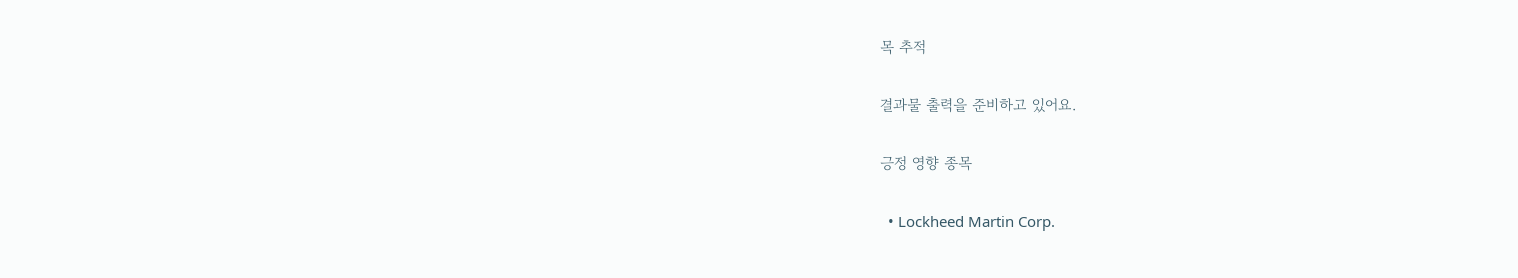목 추적

결과물 출력을 준비하고 있어요.

긍정 영향 종목

  • Lockheed Martin Corp.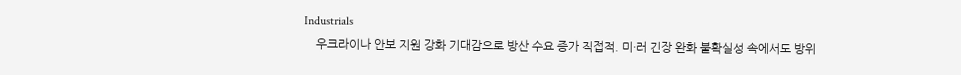Industrials
    우크라이나 안보 지원 강화 기대감으로 방산 수요 증가 직접적. 미·러 긴장 완화 불확실성 속에서도 방위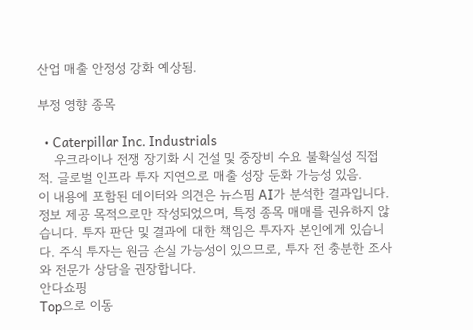산업 매출 안정성 강화 예상됨.

부정 영향 종목

  • Caterpillar Inc. Industrials
    우크라이나 전쟁 장기화 시 건설 및 중장비 수요 불확실성 직접적. 글로벌 인프라 투자 지연으로 매출 성장 둔화 가능성 있음.
이 내용에 포함된 데이터와 의견은 뉴스핌 AI가 분석한 결과입니다. 정보 제공 목적으로만 작성되었으며, 특정 종목 매매를 권유하지 않습니다. 투자 판단 및 결과에 대한 책임은 투자자 본인에게 있습니다. 주식 투자는 원금 손실 가능성이 있으므로, 투자 전 충분한 조사와 전문가 상담을 권장합니다.
안다쇼핑
Top으로 이동